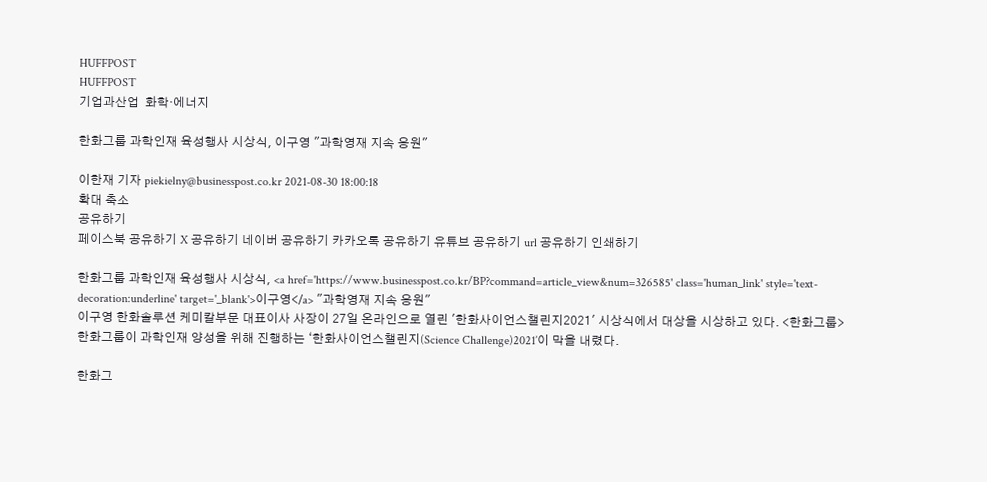HUFFPOST
HUFFPOST
기업과산업  화학·에너지

한화그룹 과학인재 육성행사 시상식, 이구영 "과학영재 지속 응원"

이한재 기자 piekielny@businesspost.co.kr 2021-08-30 18:00:18
확대 축소
공유하기
페이스북 공유하기 X 공유하기 네이버 공유하기 카카오톡 공유하기 유튜브 공유하기 url 공유하기 인쇄하기

한화그룹 과학인재 육성행사 시상식, <a href='https://www.businesspost.co.kr/BP?command=article_view&num=326585' class='human_link' style='text-decoration:underline' target='_blank'>이구영</a> "과학영재 지속 응원"
이구영 한화솔루션 케미칼부문 대표이사 사장이 27일 온라인으로 열린 '한화사이언스챌린지2021' 시상식에서 대상을 시상하고 있다. <한화그룹>
한화그룹이 과학인재 양성을 위해 진행하는 ‘한화사이언스챌린지(Science Challenge)2021’이 막을 내렸다.

한화그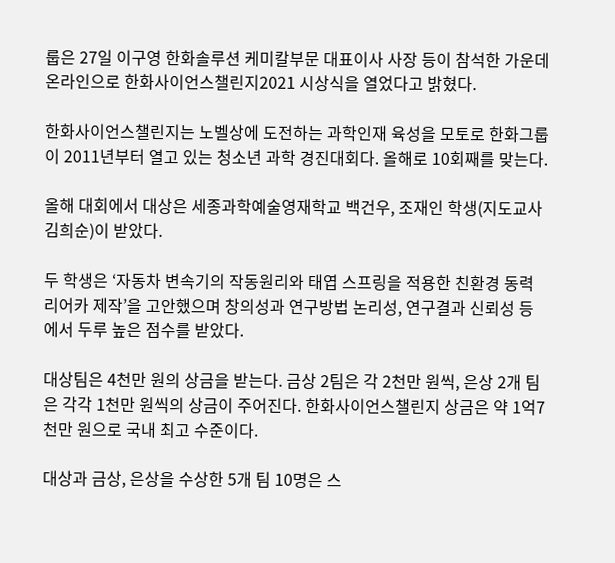룹은 27일 이구영 한화솔루션 케미칼부문 대표이사 사장 등이 참석한 가운데 온라인으로 한화사이언스챌린지2021 시상식을 열었다고 밝혔다.

한화사이언스챌린지는 노벨상에 도전하는 과학인재 육성을 모토로 한화그룹이 2011년부터 열고 있는 청소년 과학 경진대회다. 올해로 10회째를 맞는다.

올해 대회에서 대상은 세종과학예술영재학교 백건우, 조재인 학생(지도교사 김희순)이 받았다.

두 학생은 ‘자동차 변속기의 작동원리와 태엽 스프링을 적용한 친환경 동력 리어카 제작’을 고안했으며 창의성과 연구방법 논리성, 연구결과 신뢰성 등에서 두루 높은 점수를 받았다.

대상팀은 4천만 원의 상금을 받는다. 금상 2팀은 각 2천만 원씩, 은상 2개 팀은 각각 1천만 원씩의 상금이 주어진다. 한화사이언스챌린지 상금은 약 1억7천만 원으로 국내 최고 수준이다.

대상과 금상, 은상을 수상한 5개 팀 10명은 스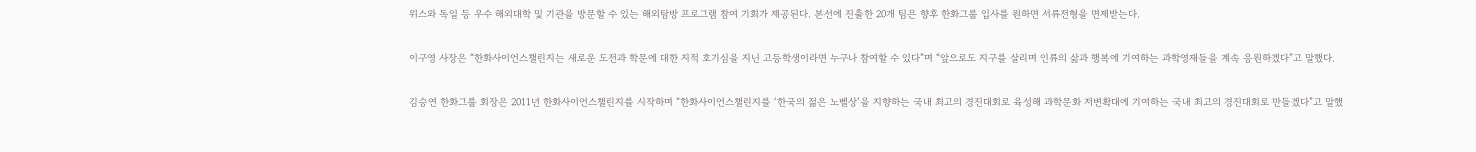위스와 독일 등 우수 해외대학 및 기관을 방문할 수 있는 해외탐방 프로그램 참여 기회가 제공된다. 본선에 진출한 20개 팀은 향후 한화그룹 입사를 원하면 서류전형을 면제받는다.

이구영 사장은 “한화사이언스챌린지는 새로운 도전과 학문에 대한 지적 호기심을 지닌 고등학생이라면 누구나 참여할 수 있다”며 “앞으로도 지구를 살리며 인류의 삶과 행복에 기여하는 과학영재들을 계속 응원하겠다”고 말했다.

김승연 한화그룹 회장은 2011년 한화사이언스챌린지를 시작하며 “한화사이언스챌린지를 ‘한국의 젊은 노벨상’을 지향하는 국내 최고의 경진대회로 육성해 과학문화 저변확대에 기여하는 국내 최고의 경진대회로 만들겠다”고 말했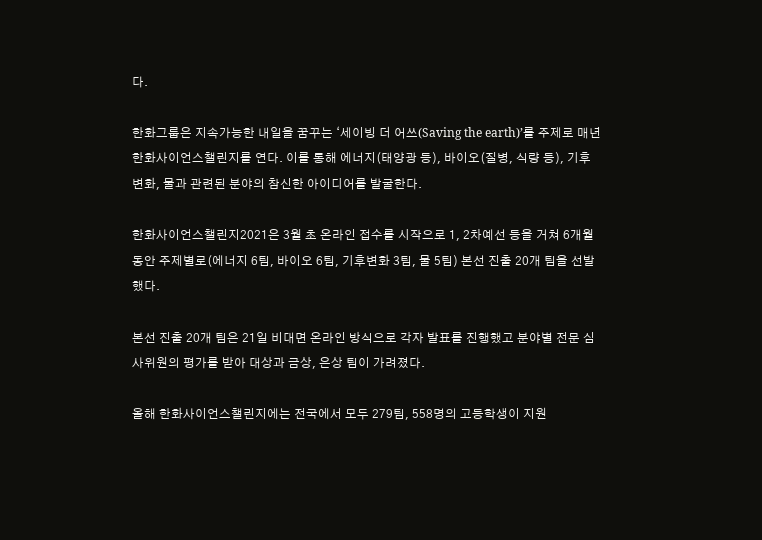다.

한화그룹은 지속가능한 내일을 꿈꾸는 ‘세이빙 더 어쓰(Saving the earth)’를 주제로 매년 한화사이언스챌린지를 연다. 이를 통해 에너지(태양광 등), 바이오(질병, 식량 등), 기후변화, 물과 관련된 분야의 참신한 아이디어를 발굴한다.

한화사이언스챌린지2021은 3월 초 온라인 접수를 시작으로 1, 2차예선 등을 거쳐 6개월 동안 주제별로(에너지 6팀, 바이오 6팀, 기후변화 3팀, 물 5팀) 본선 진출 20개 팀을 선발했다.

본선 진출 20개 팀은 21일 비대면 온라인 방식으로 각자 발표를 진행했고 분야별 전문 심사위원의 평가를 받아 대상과 금상, 은상 팀이 가려졌다.

올해 한화사이언스챌린지에는 전국에서 모두 279팀, 558명의 고등학생이 지원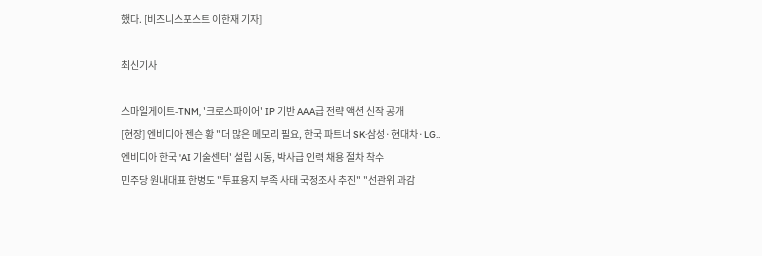했다. [비즈니스포스트 이한재 기자]

최신기사

스마일게이트-TNM, '크로스파이어' IP 기반 AAA급 전략 액션 신작 공개
[현장] 엔비디아 젠슨 황 "더 많은 메모리 필요, 한국 파트너 SK·삼성·현대차·LG..
엔비디아 한국 'AI 기술센터' 설립 시동, 박사급 인력 채용 절차 착수
민주당 원내대표 한병도 "투표용지 부족 사태 국정조사 추진" "선관위 과감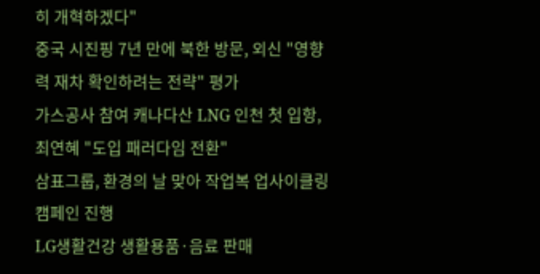히 개혁하겠다"
중국 시진핑 7년 만에 북한 방문, 외신 "영향력 재차 확인하려는 전략" 평가
가스공사 참여 캐나다산 LNG 인천 첫 입항, 최연혜 "도입 패러다임 전환"
삼표그룹, 환경의 날 맞아 작업복 업사이클링 캠페인 진행
LG생활건강 생활용품·음료 판매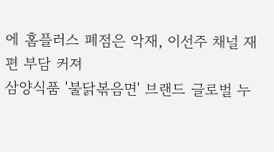에 홈플러스 폐점은 악재, 이선주 채널 재편 부담 커져
삼양식품 '불닭볶음면' 브랜드 글로벌 누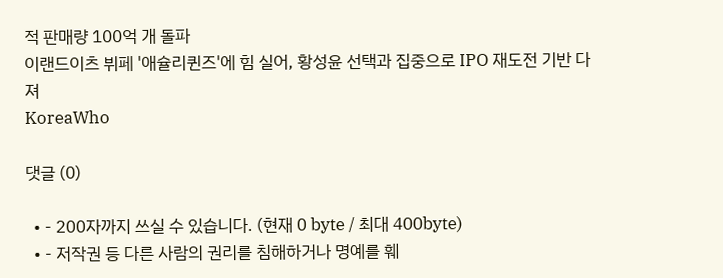적 판매량 100억 개 돌파
이랜드이츠 뷔페 '애슐리퀸즈'에 힘 실어, 황성윤 선택과 집중으로 IPO 재도전 기반 다져
KoreaWho

댓글 (0)

  • - 200자까지 쓰실 수 있습니다. (현재 0 byte / 최대 400byte)
  • - 저작권 등 다른 사람의 권리를 침해하거나 명예를 훼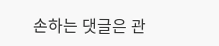손하는 댓글은 관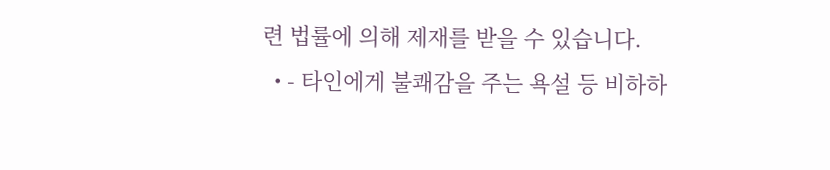련 법률에 의해 제재를 받을 수 있습니다.
  • - 타인에게 불쾌감을 주는 욕설 등 비하하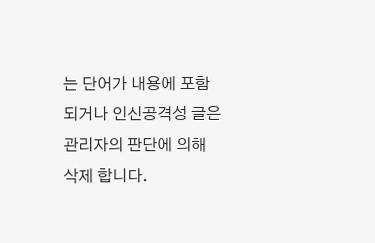는 단어가 내용에 포함되거나 인신공격성 글은 관리자의 판단에 의해 삭제 합니다.